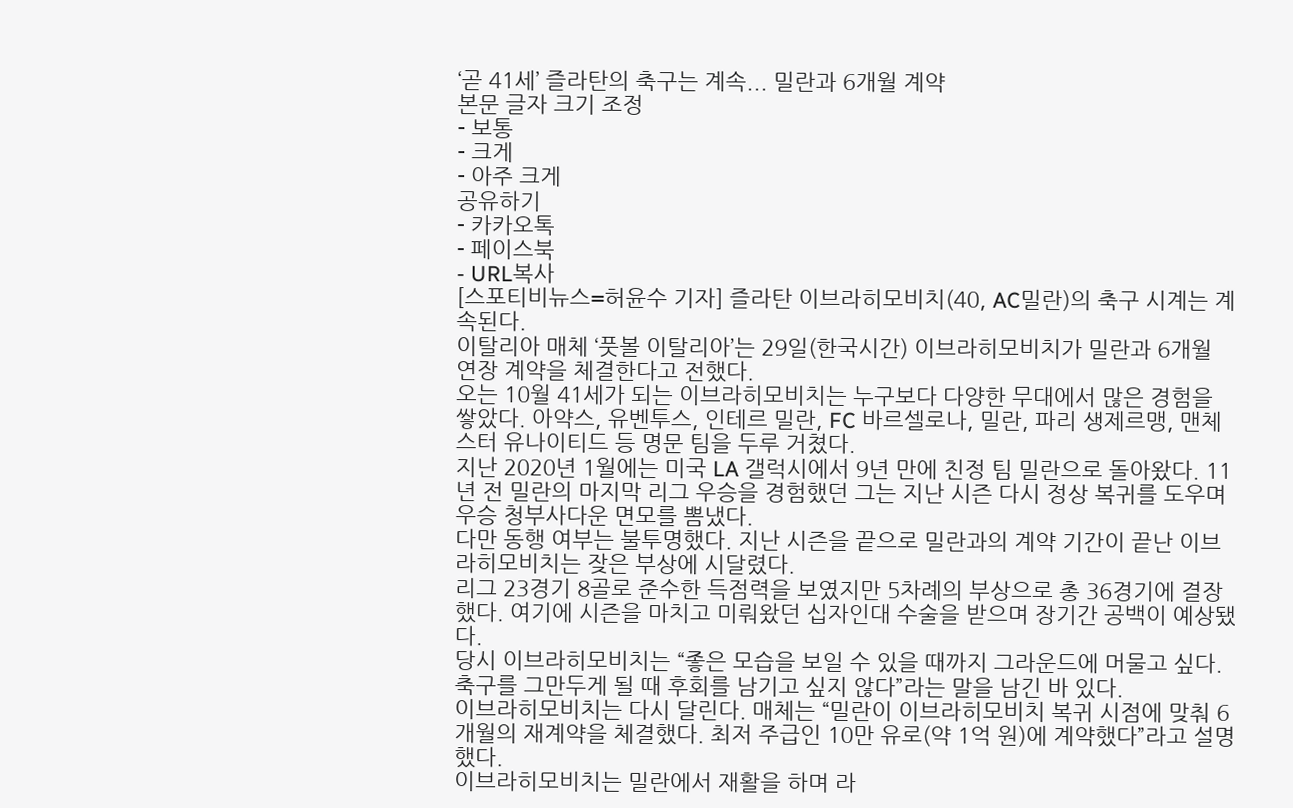‘곧 41세’ 즐라탄의 축구는 계속... 밀란과 6개월 계약
본문 글자 크기 조정
- 보통
- 크게
- 아주 크게
공유하기
- 카카오톡
- 페이스북
- URL복사
[스포티비뉴스=허윤수 기자] 즐라탄 이브라히모비치(40, AC밀란)의 축구 시계는 계속된다.
이탈리아 매체 ‘풋볼 이탈리아’는 29일(한국시간) 이브라히모비치가 밀란과 6개월 연장 계약을 체결한다고 전했다.
오는 10월 41세가 되는 이브라히모비치는 누구보다 다양한 무대에서 많은 경험을 쌓았다. 아약스, 유벤투스, 인테르 밀란, FC 바르셀로나, 밀란, 파리 생제르맹, 맨체스터 유나이티드 등 명문 팀을 두루 거쳤다.
지난 2020년 1월에는 미국 LA 갤럭시에서 9년 만에 친정 팀 밀란으로 돌아왔다. 11년 전 밀란의 마지막 리그 우승을 경험했던 그는 지난 시즌 다시 정상 복귀를 도우며 우승 청부사다운 면모를 뽐냈다.
다만 동행 여부는 불투명했다. 지난 시즌을 끝으로 밀란과의 계약 기간이 끝난 이브라히모비치는 잦은 부상에 시달렸다.
리그 23경기 8골로 준수한 득점력을 보였지만 5차례의 부상으로 총 36경기에 결장했다. 여기에 시즌을 마치고 미뤄왔던 십자인대 수술을 받으며 장기간 공백이 예상됐다.
당시 이브라히모비치는 “좋은 모습을 보일 수 있을 때까지 그라운드에 머물고 싶다. 축구를 그만두게 될 때 후회를 남기고 싶지 않다”라는 말을 남긴 바 있다.
이브라히모비치는 다시 달린다. 매체는 “밀란이 이브라히모비치 복귀 시점에 맞춰 6개월의 재계약을 체결했다. 최저 주급인 10만 유로(약 1억 원)에 계약했다”라고 설명했다.
이브라히모비치는 밀란에서 재활을 하며 라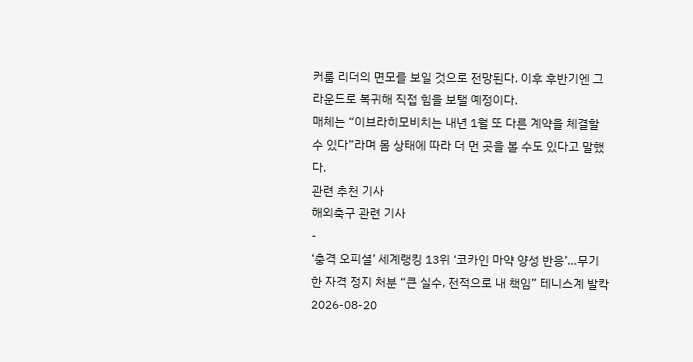커룸 리더의 면모를 보일 것으로 전망된다. 이후 후반기엔 그라운드로 복귀해 직접 힘을 보탤 예정이다.
매체는 “이브라히모비치는 내년 1월 또 다른 계약을 체결할 수 있다”라며 몸 상태에 따라 더 먼 곳을 볼 수도 있다고 말했다.
관련 추천 기사
해외축구 관련 기사
-
‘충격 오피셜’ 세계랭킹 13위 ‘코카인 마약 양성 반응’…무기한 자격 정지 처분 “큰 실수, 전적으로 내 책임” 테니스계 발칵
2026-08-20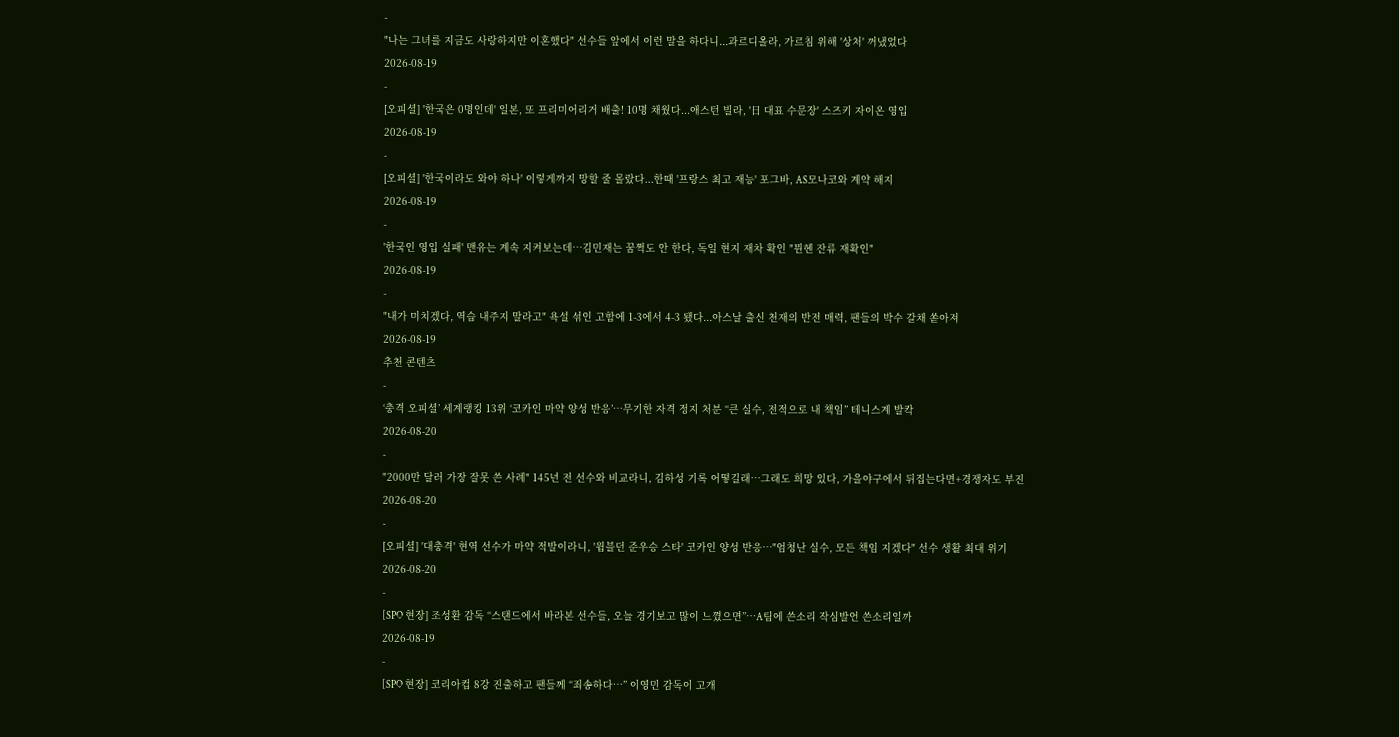-
"나는 그녀를 지금도 사랑하지만 이혼했다" 선수들 앞에서 이런 말을 하다니...과르디올라, 가르침 위해 '상처' 꺼냈었다
2026-08-19
-
[오피셜] '한국은 0명인데' 일본, 또 프리미어리거 배출! 10명 채웠다...애스턴 빌라, '日 대표 수문장' 스즈키 자이온 영입
2026-08-19
-
[오피셜] '한국이라도 와야 하나' 이렇게까지 망할 줄 몰랐다...한때 '프랑스 최고 재능' 포그바, AS모나코와 계약 해지
2026-08-19
-
'한국인 영입 실패' 맨유는 계속 지켜보는데…김민재는 꿈쩍도 안 한다, 독일 현지 재차 확인 "뮌헨 잔류 재확인"
2026-08-19
-
"내가 미치겠다, 역습 내주지 말라고" 욕설 섞인 고함에 1-3에서 4-3 됐다...아스날 출신 천재의 반전 매력, 팬들의 박수 갈채 쏟아져
2026-08-19
추천 콘텐츠
-
‘충격 오피셜’ 세계랭킹 13위 ‘코카인 마약 양성 반응’…무기한 자격 정지 처분 “큰 실수, 전적으로 내 책임” 테니스계 발칵
2026-08-20
-
"2000만 달러 가장 잘못 쓴 사례" 145년 전 선수와 비교라니, 김하성 기록 어떻길래…그래도 희망 있다, 가을야구에서 뒤집는다면+경쟁자도 부진
2026-08-20
-
[오피셜] '대충격' 현역 선수가 마약 적발이라니, '윔블던 준우승 스타' 코카인 양성 반응…"엄청난 실수, 모든 책임 지겠다" 선수 생활 최대 위기
2026-08-20
-
[SPO 현장] 조성환 감독 “스탠드에서 바라본 선수들, 오늘 경기보고 많이 느꼈으면”…A팀에 쓴소리 작심발언 쓴소리일까
2026-08-19
-
[SPO 현장] 코리아컵 8강 진출하고 팬들께 “죄송하다…” 이영민 감독이 고개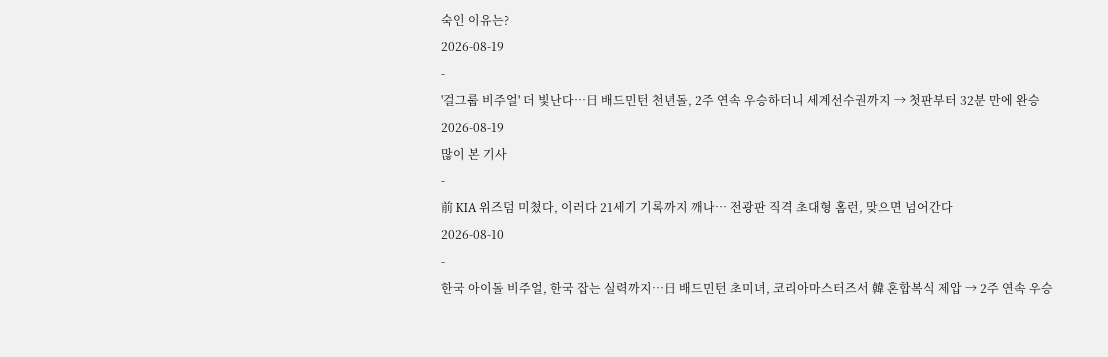숙인 이유는?
2026-08-19
-
'걸그룹 비주얼' 더 빛난다…日 배드민턴 천년돌, 2주 연속 우승하더니 세계선수권까지 → 첫판부터 32분 만에 완승
2026-08-19
많이 본 기사
-
前 KIA 위즈덤 미쳤다, 이러다 21세기 기록까지 깨나… 전광판 직격 초대형 홈런, 맞으면 넘어간다
2026-08-10
-
한국 아이돌 비주얼, 한국 잡는 실력까지…日 배드민턴 초미녀, 코리아마스터즈서 韓 혼합복식 제압 → 2주 연속 우승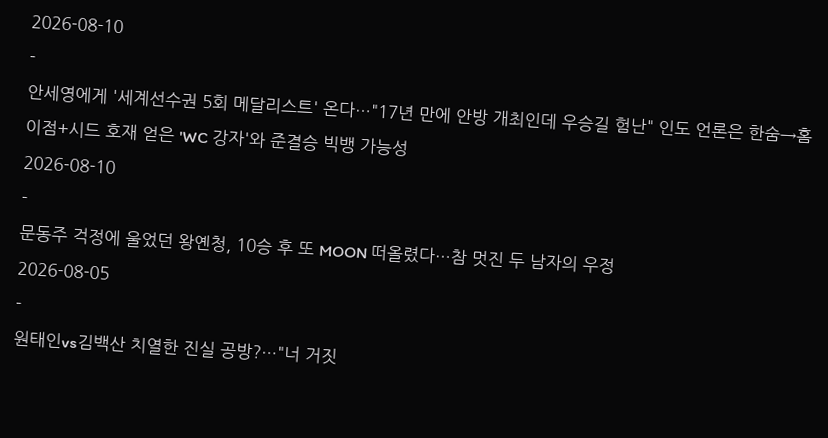2026-08-10
-
안세영에게 '세계선수권 5회 메달리스트' 온다…"17년 만에 안방 개최인데 우승길 험난" 인도 언론은 한숨→홈 이점+시드 호재 얻은 'WC 강자'와 준결승 빅뱅 가능성
2026-08-10
-
문동주 걱정에 울었던 왕옌청, 10승 후 또 MOON 떠올렸다…참 멋진 두 남자의 우정
2026-08-05
-
원태인vs김백산 치열한 진실 공방?…"너 거짓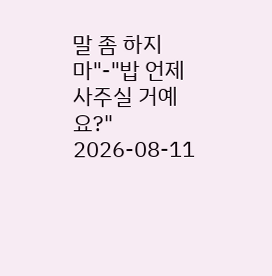말 좀 하지 마"-"밥 언제 사주실 거예요?"
2026-08-11